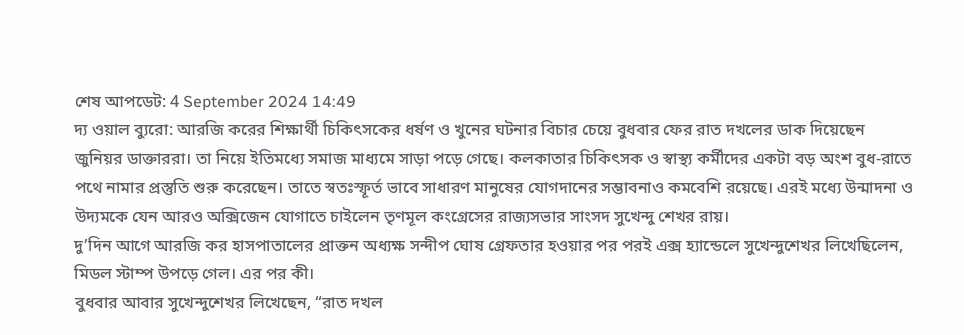শেষ আপডেট: 4 September 2024 14:49
দ্য ওয়াল ব্যুরো: আরজি করের শিক্ষার্থী চিকিৎসকের ধর্ষণ ও খুনের ঘটনার বিচার চেয়ে বুধবার ফের রাত দখলের ডাক দিয়েছেন জুনিয়র ডাক্তাররা। তা নিয়ে ইতিমধ্যে সমাজ মাধ্যমে সাড়া পড়ে গেছে। কলকাতার চিকিৎসক ও স্বাস্থ্য কর্মীদের একটা বড় অংশ বুধ-রাতে পথে নামার প্রস্তুতি শুরু করেছেন। তাতে স্বতঃস্ফূর্ত ভাবে সাধারণ মানুষের যোগদানের সম্ভাবনাও কমবেশি রয়েছে। এরই মধ্যে উন্মাদনা ও উদ্যমকে যেন আরও অক্সিজেন যোগাতে চাইলেন তৃণমূল কংগ্রেসের রাজ্যসভার সাংসদ সুখেন্দু শেখর রায়।
দু’দিন আগে আরজি কর হাসপাতালের প্রাক্তন অধ্যক্ষ সন্দীপ ঘোষ গ্রেফতার হওয়ার পর পরই এক্স হ্যান্ডেলে সুখেন্দুশেখর লিখেছিলেন, মিডল স্টাম্প উপড়ে গেল। এর পর কী।
বুধবার আবার সুখেন্দুশেখর লিখেছেন, “রাত দখল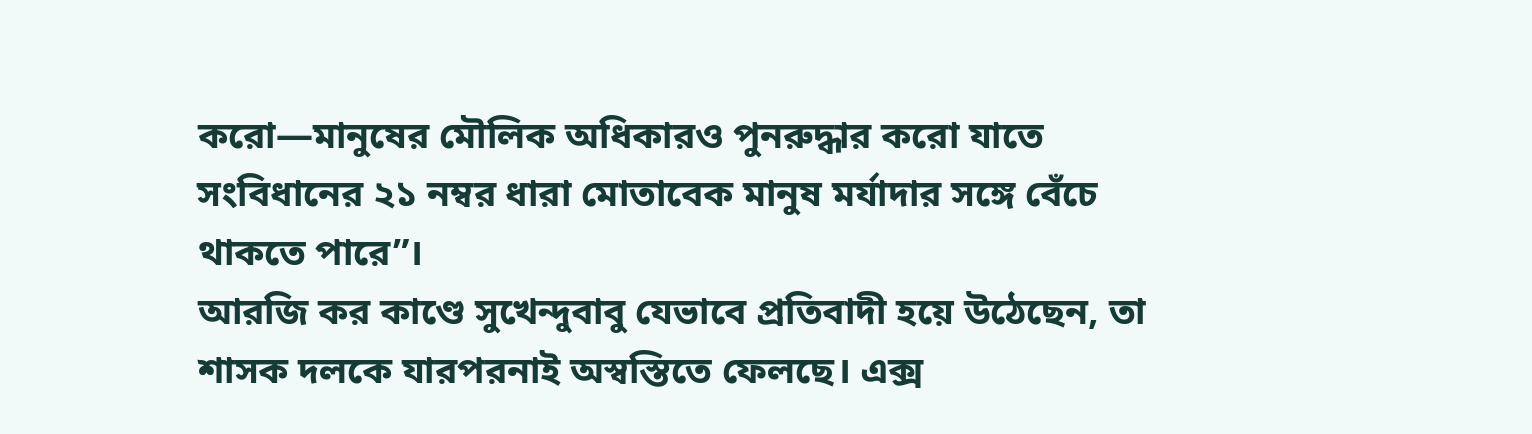করো—মানুষের মৌলিক অধিকারও পুনরুদ্ধার করো যাতে সংবিধানের ২১ নম্বর ধারা মোতাবেক মানুষ মর্যাদার সঙ্গে বেঁচে থাকতে পারে”।
আরজি কর কাণ্ডে সুখেন্দুবাবু যেভাবে প্রতিবাদী হয়ে উঠেছেন, তা শাসক দলকে যারপরনাই অস্বস্তিতে ফেলছে। এক্স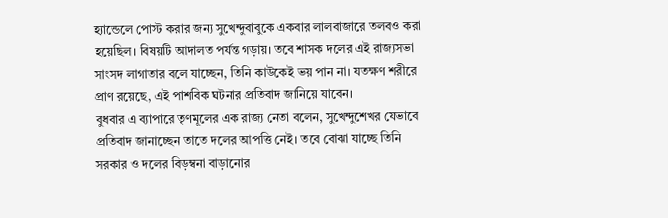হ্যান্ডেলে পোস্ট করার জন্য সুখেন্দুবাবুকে একবার লালবাজারে তলবও করা হয়েছিল। বিষয়টি আদালত পর্যন্ত গড়ায়। তবে শাসক দলের এই রাজ্যসভা সাংসদ লাগাতার বলে যাচ্ছেন, তিনি কাউকেই ভয় পান না। যতক্ষণ শরীরে প্রাণ রয়েছে, এই পাশবিক ঘটনার প্রতিবাদ জানিয়ে যাবেন।
বুধবার এ ব্যাপারে তৃণমূলের এক রাজ্য নেতা বলেন, সুখেন্দুশেখর যেভাবে প্রতিবাদ জানাচ্ছেন তাতে দলের আপত্তি নেই। তবে বোঝা যাচ্ছে তিনি সরকার ও দলের বিড়ম্বনা বাড়ানোর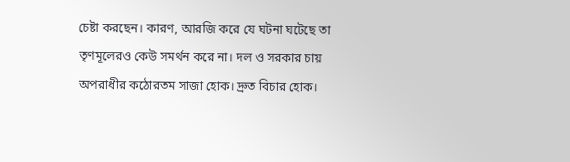চেষ্টা করছেন। কারণ, আরজি করে যে ঘটনা ঘটেছে তা তৃণমূলেরও কেউ সমর্থন করে না। দল ও সরকার চায় অপরাধীর কঠোরতম সাজা হোক। দ্রুত বিচার হোক।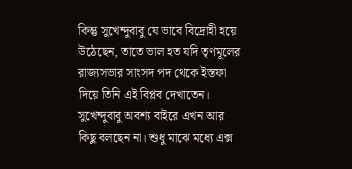কিন্তু সুখেন্দুবাবু যে ভাবে বিদ্রোহী হয়ে উঠেছেন, তাতে ভাল হত যদি তৃণমূলের রাজ্যসভার সাংসদ পদ থেকে ইস্তফা দিয়ে তিনি এই বিপ্লব দেখাতেন।
সুখেন্দুবাবু অবশ্য বাইরে এখন আর কিছু বলছেন না। শুধু মাঝে মধ্যে এক্স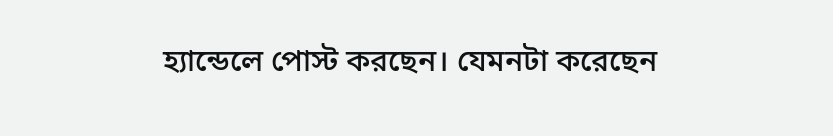হ্যান্ডেলে পোস্ট করছেন। যেমনটা করেছেন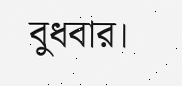বুধবার।